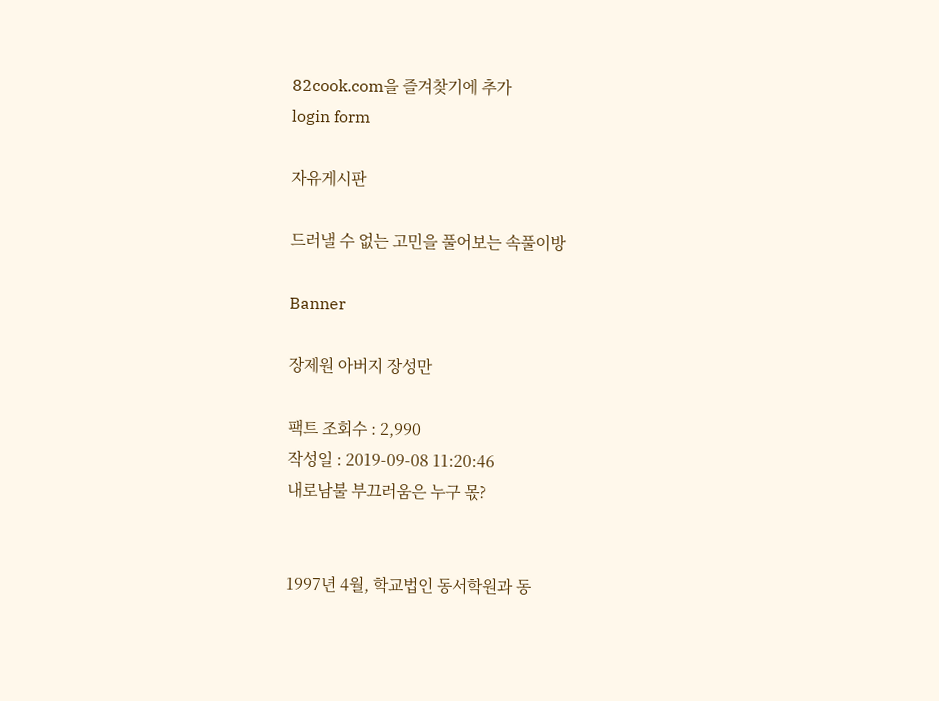82cook.com을 즐겨찾기에 추가
login form

자유게시판

드러낼 수 없는 고민을 풀어보는 속풀이방

Banner

장제원 아버지 장성만

팩트 조회수 : 2,990
작성일 : 2019-09-08 11:20:46
내로남불 부끄러움은 누구 몫?


1997년 4월, 학교법인 동서학원과 동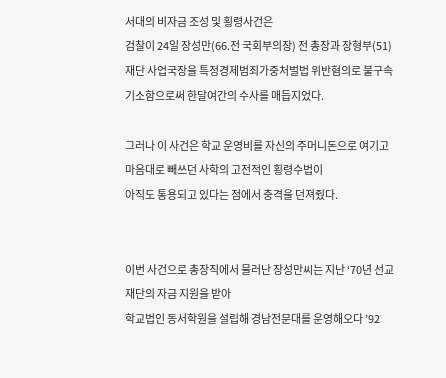서대의 비자금 조성 및 횡령사건은
검찰이 24일 장성만(66.전 국회부의장) 전 총장과 장형부(51) 재단 사업국장을 특정경제범죄가중처벌법 위반혐의로 불구속기소함으로써 한달여간의 수사를 매듭지었다.

그러나 이 사건은 학교 운영비를 자신의 주머니돈으로 여기고 마음대로 빼쓰던 사학의 고전적인 횡령수법이
아직도 통용되고 있다는 점에서 충격을 던져줬다.


이번 사건으로 총장직에서 물러난 장성만씨는 지난 ‘70년 선교재단의 자금 지원을 받아
학교법인 동서학원을 설립해 경남전문대를 운영해오다 ’92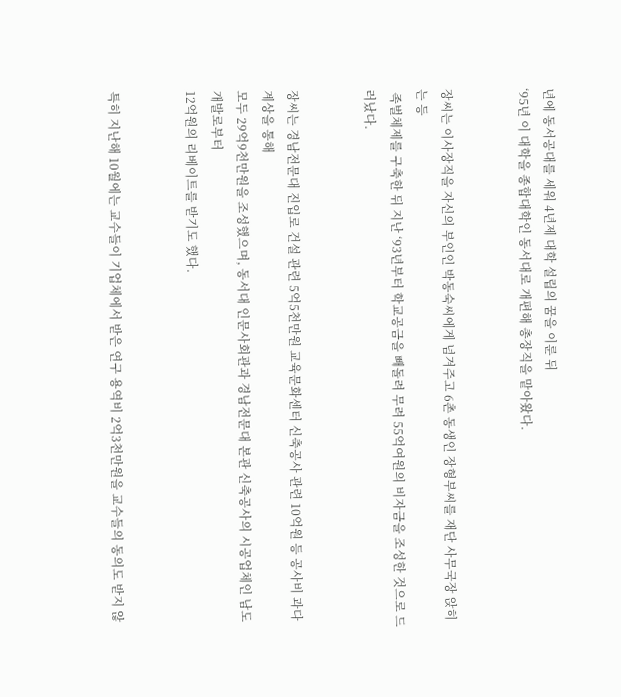년에 동서공대를 세워 4년제 대학 설립의 꿈을 이룬 뒤
‘95년 이 대학을 종합대학인 동서대로 개편해 총장직을 맡아왔다.


장씨는 이사장직을 자신의 부인인 박동숙씨에게 넘겨주고 6촌 동생인 장형부씨를 재단 사무국장 앉히는 등
 족벌체제를 구축한 뒤 지난 ‘93년부터 학교공금을 빼돌려 무려 55억여원의 비자금을 조성한 것으로 드러났다.


장씨는 경남전문대 진입로 건설 관련 5억5천만원 교육문화센터 신축공사 관련 10억원 등 공사비 과다계상을 통해
모두 29억9천만원을 조성했으며, 동서대 인문사회관과 경남전문대 본관 신축공사의 시공업체인 남도개발로부터
12억원의 리베이트를 받기도 했다.


특히 지난해 10월에는 교수들이 기업체에서 받은 연구 용역비 2억3천만원을 교수들의 동의도 받지 않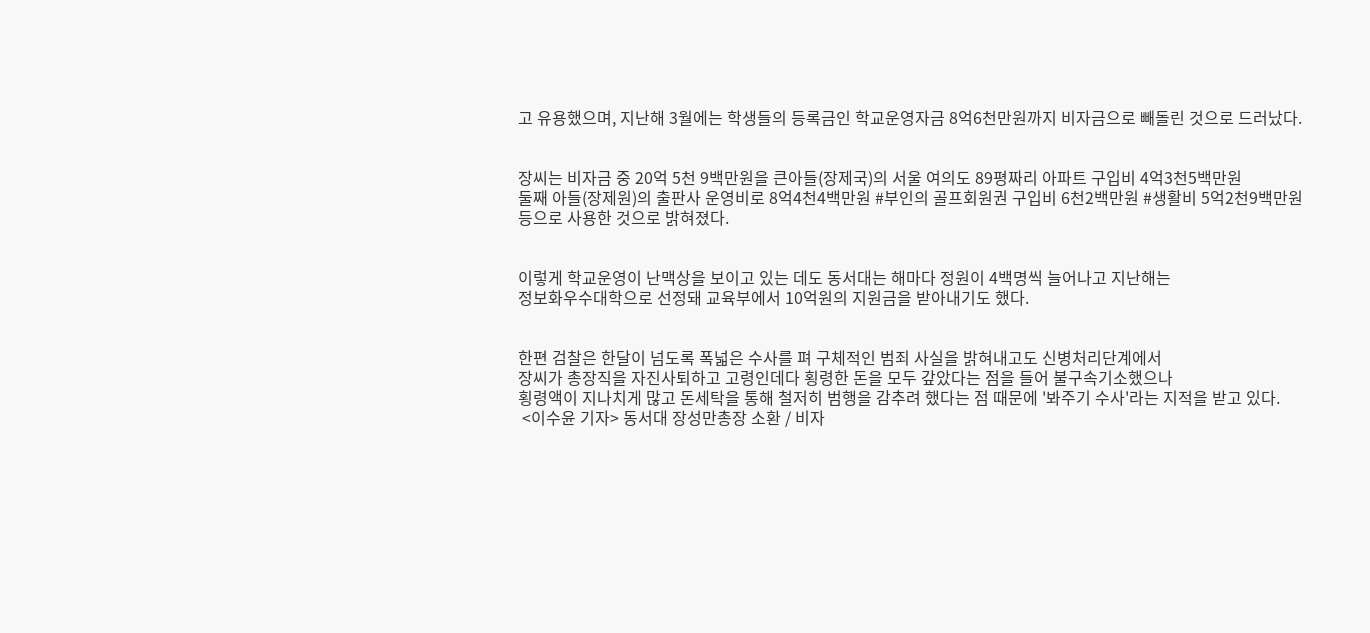고 유용했으며, 지난해 3월에는 학생들의 등록금인 학교운영자금 8억6천만원까지 비자금으로 빼돌린 것으로 드러났다.


장씨는 비자금 중 20억 5천 9백만원을 큰아들(장제국)의 서울 여의도 89평짜리 아파트 구입비 4억3천5백만원
둘째 아들(장제원)의 출판사 운영비로 8억4천4백만원 #부인의 골프회원권 구입비 6천2백만원 #생활비 5억2천9백만원 등으로 사용한 것으로 밝혀졌다.


이렇게 학교운영이 난맥상을 보이고 있는 데도 동서대는 해마다 정원이 4백명씩 늘어나고 지난해는
정보화우수대학으로 선정돼 교육부에서 10억원의 지원금을 받아내기도 했다.


한편 검찰은 한달이 넘도록 폭넓은 수사를 펴 구체적인 범죄 사실을 밝혀내고도 신병처리단계에서
장씨가 총장직을 자진사퇴하고 고령인데다 횡령한 돈을 모두 갚았다는 점을 들어 불구속기소했으나
횡령액이 지나치게 많고 돈세탁을 통해 철저히 범행을 감추려 했다는 점 때문에 '봐주기 수사'라는 지적을 받고 있다.
 <이수윤 기자> 동서대 장성만총장 소환 / 비자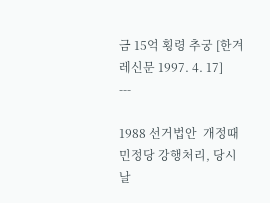금 15억 횡령 추궁 [한겨레신문 1997. 4. 17]
---

1988 선거법안  개정때 민정당 강행처리, 당시 날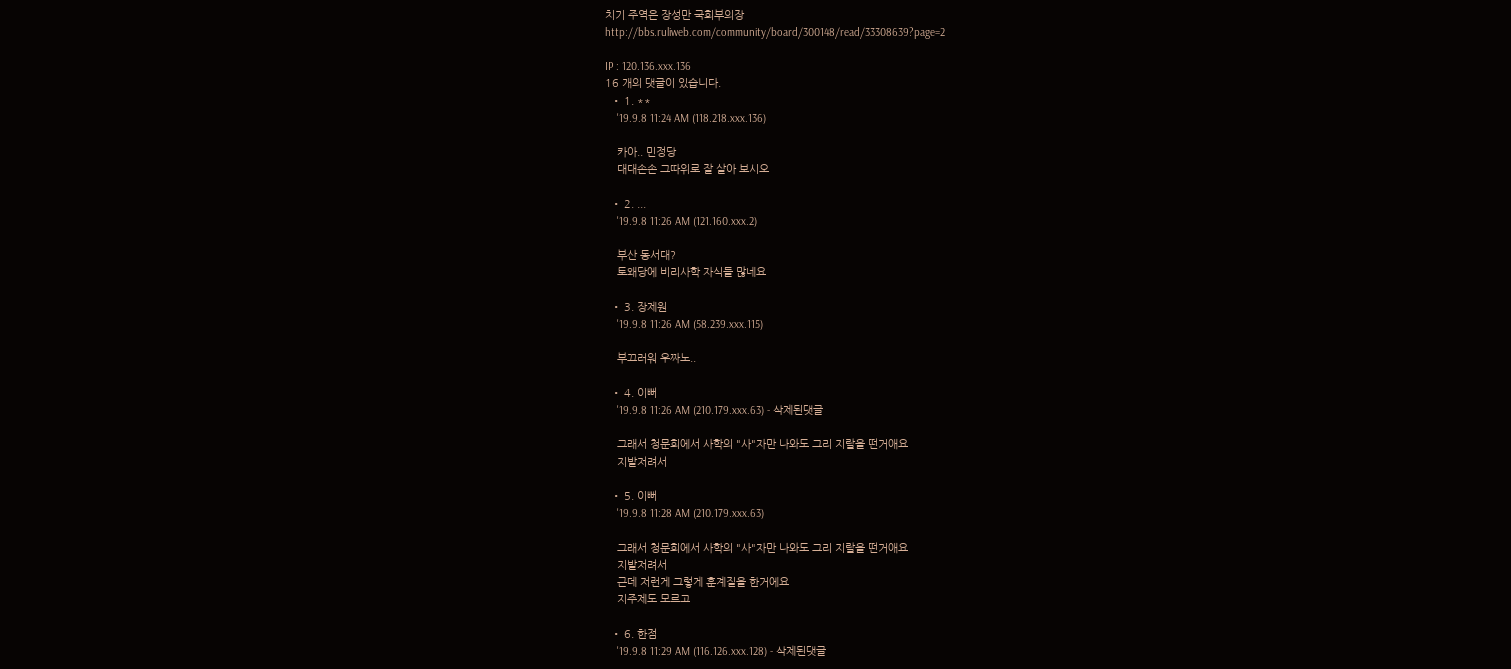치기 주역은 장성만 국회부의장
http://bbs.ruliweb.com/community/board/300148/read/33308639?page=2

IP : 120.136.xxx.136
16 개의 댓글이 있습니다.
  • 1. **
    '19.9.8 11:24 AM (118.218.xxx.136)

    카아.. 민정당
    대대손손 그따위로 잘 살아 보시오

  • 2. ...
    '19.9.8 11:26 AM (121.160.xxx.2)

    부산 동서대?
    토왜당에 비리사학 자식들 많네요

  • 3. 장제원
    '19.9.8 11:26 AM (58.239.xxx.115)

    부끄러워 우짜노..

  • 4. 이뻐
    '19.9.8 11:26 AM (210.179.xxx.63) - 삭제된댓글

    그래서 청문회에서 사학의 "사"자만 나와도 그리 지랄을 떤거애요
    지발저려서

  • 5. 이뻐
    '19.9.8 11:28 AM (210.179.xxx.63)

    그래서 청문회에서 사학의 "사"자만 나와도 그리 지랄을 떤거애요
    지발저려서
    근데 저런게 그렇게 훈계질을 한거에요
    지주제도 모르고

  • 6. 한점
    '19.9.8 11:29 AM (116.126.xxx.128) - 삭제된댓글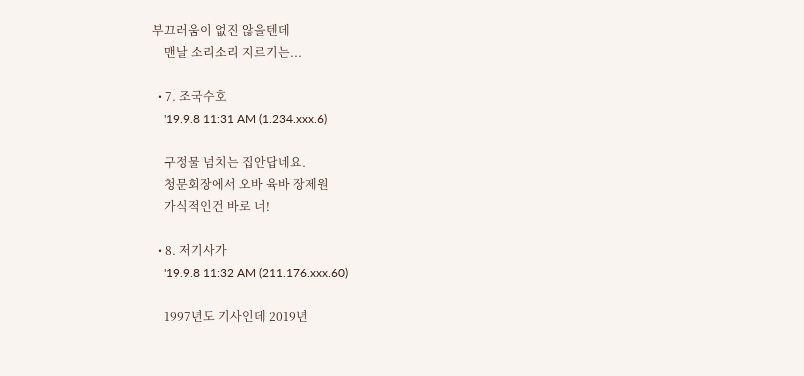부끄러움이 없진 않을텐데
    맨날 소리소리 지르기는...

  • 7. 조국수호
    '19.9.8 11:31 AM (1.234.xxx.6)

    구정물 넘치는 집안답네요.
    청문회장에서 오바 육바 장제원
    가식적인건 바로 너!

  • 8. 저기사가
    '19.9.8 11:32 AM (211.176.xxx.60)

    1997년도 기사인데 2019년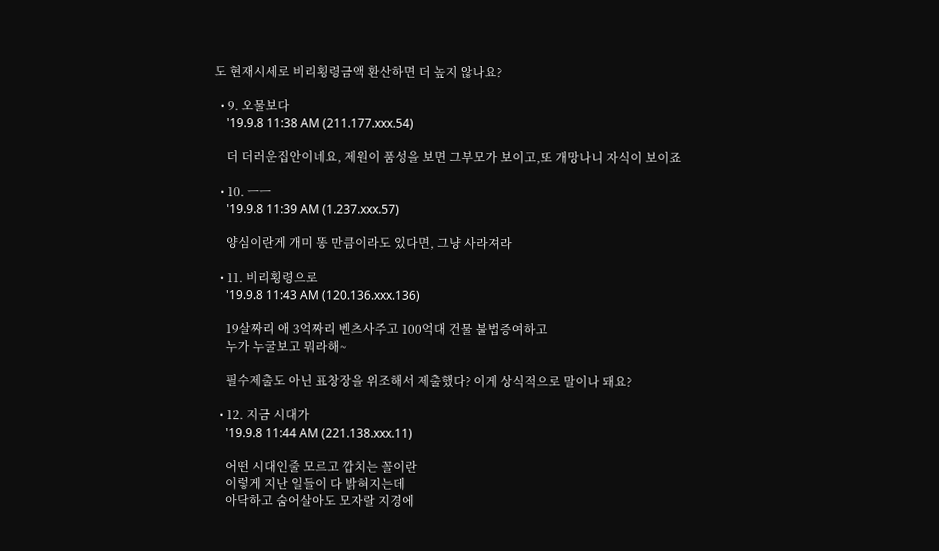도 현재시세로 비리횡령금액 환산하면 더 높지 않나요?

  • 9. 오물보다
    '19.9.8 11:38 AM (211.177.xxx.54)

    더 더러운집안이네요, 제원이 품성을 보면 그부모가 보이고,또 개망나니 자식이 보이죠

  • 10. ㅡㅡ
    '19.9.8 11:39 AM (1.237.xxx.57)

    양심이란게 개미 똥 만큼이라도 있다면, 그냥 사라져라

  • 11. 비리횡령으로
    '19.9.8 11:43 AM (120.136.xxx.136)

    19살짜리 애 3억짜리 벤츠사주고 100억대 건물 불법증여하고
    누가 누굴보고 뭐라해~

    필수제출도 아닌 표창장을 위조해서 제출했다? 이게 상식적으로 말이나 돼요?

  • 12. 지금 시대가
    '19.9.8 11:44 AM (221.138.xxx.11)

    어떤 시대인줄 모르고 깝치는 꼴이란
    이렇게 지난 일들이 다 밝혀지는데
    아닥하고 숨어살아도 모자랄 지경에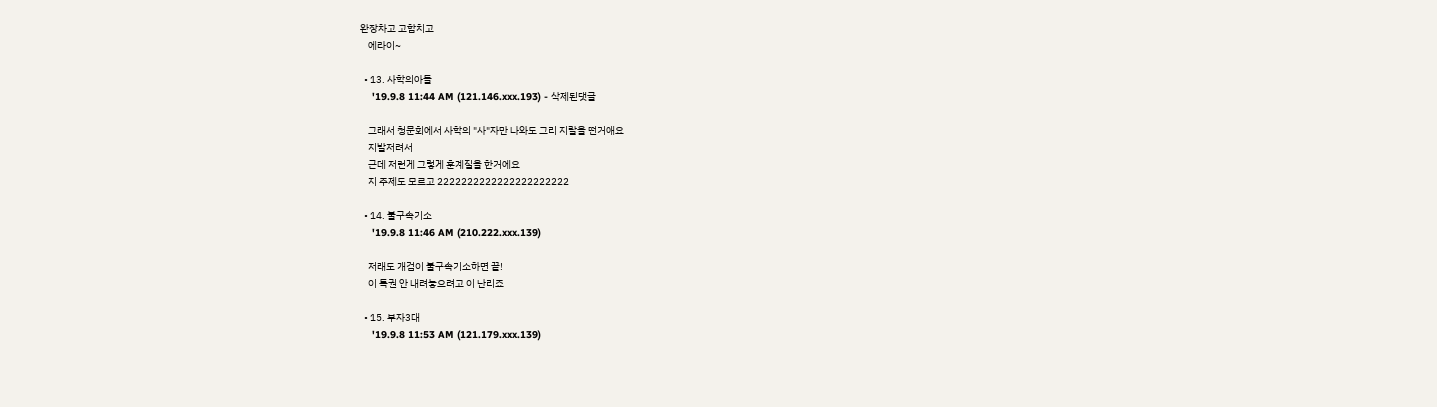완장차고 고함치고
    에라이~

  • 13. 사학의아들
    '19.9.8 11:44 AM (121.146.xxx.193) - 삭제된댓글

    그래서 청문회에서 사학의 "사"자만 나와도 그리 지랄을 떤거애요
    지발저려서
    근데 저런게 그렇게 훈계질을 한거에요
    지 주제도 모르고 2222222222222222222222

  • 14. 불구속기소
    '19.9.8 11:46 AM (210.222.xxx.139)

    저래도 개검이 불구속기소하면 끝!
    이 특권 안 내려놓으려고 이 난리죠

  • 15. 부자3대
    '19.9.8 11:53 AM (121.179.xxx.139)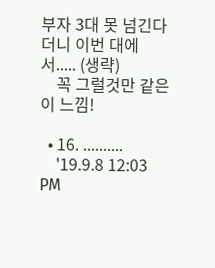부자 3대 못 넘긴다더니 이번 대에서..... (생략)
    꼭 그럴것만 같은 이 느낌!

  • 16. ..........
    '19.9.8 12:03 PM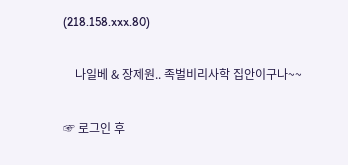(218.158.xxx.80)

    나일베 & 장제원.. 족벌비리사학 집안이구나~~

☞ 로그인 후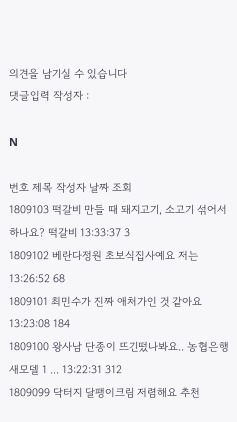의견을 남기실 수 있습니다
댓글입력 작성자 :

N

번호 제목 작성자 날짜 조회
1809103 떡갈비 만들 때 돼지고기, 소고기 섞어서 하나요? 떡갈비 13:33:37 3
1809102 베란다정원 초보식집사예요 저는 13:26:52 68
1809101 최민수가 진짜 애처가인 것 같아요 13:23:08 184
1809100 왕사남 단종이 뜨긴떴나봐요.. 농협은행 새모델 1 ... 13:22:31 312
1809099 닥터지 달팽이크림 저렴해요 추천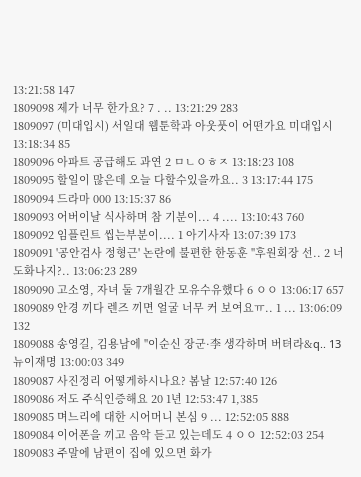13:21:58 147
1809098 제가 너무 한가요? 7 . .. 13:21:29 283
1809097 (미대입시) 서일대 웹툰학과 아웃풋이 어떤가요 미대입시 13:18:34 85
1809096 아파트 공급해도 과연 2 ㅁㄴㅇㅎㅈ 13:18:23 108
1809095 할일이 많은데 오늘 다할수있을까요.. 3 13:17:44 175
1809094 드라마 000 13:15:37 86
1809093 어버이날 식사하며 참 기분이... 4 .... 13:10:43 760
1809092 임플린트 씹는부분이.... 1 아기사자 13:07:39 173
1809091 '공안검사 정형근' 논란에 불편한 한동훈 "후원회장 선.. 2 너도화나지?.. 13:06:23 289
1809090 고소영, 자녀 둘 7개월간 모유수유했다 6 ㅇㅇ 13:06:17 657
1809089 안경 끼다 렌즈 끼면 얼굴 너무 커 보여요ㅠ.. 1 ... 13:06:09 132
1809088 송영길, 김용남에 "이순신 장군·李 생각하며 버텨라&q.. 13 뉴이재명 13:00:03 349
1809087 사진정리 어떻게하시나요? 봄날 12:57:40 126
1809086 저도 주식인증해요 20 1년 12:53:47 1,385
1809085 며느리에 대한 시어머니 본심 9 ... 12:52:05 888
1809084 이어폰을 끼고 음악 듣고 있는데도 4 ㅇㅇ 12:52:03 254
1809083 주말에 남편이 집에 있으면 화가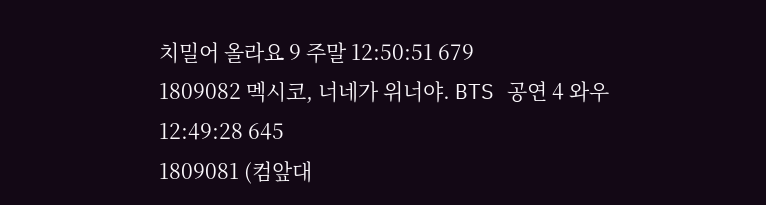치밀어 올라요 9 주말 12:50:51 679
1809082 멕시코, 너네가 위너야. BTS 공연 4 와우 12:49:28 645
1809081 (컴앞대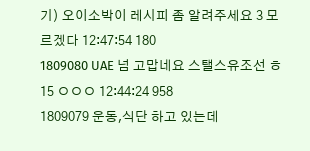기) 오이소박이 레시피 좀 알려주세요 3 모르겠다 12:47:54 180
1809080 UAE 넘 고맙네요 스탤스유조선 ㅎ 15 ㅇㅇㅇ 12:44:24 958
1809079 운동,식단 하고 있는데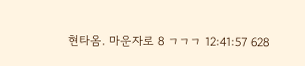현타옴. 마운자로 8 ㄱㄱㄱ 12:41:57 628